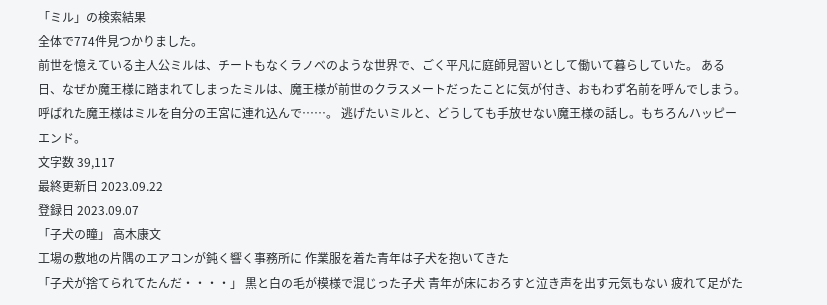「ミル」の検索結果
全体で774件見つかりました。
前世を憶えている主人公ミルは、チートもなくラノベのような世界で、ごく平凡に庭師見習いとして働いて暮らしていた。 ある日、なぜか魔王様に踏まれてしまったミルは、魔王様が前世のクラスメートだったことに気が付き、おもわず名前を呼んでしまう。 呼ばれた魔王様はミルを自分の王宮に連れ込んで……。 逃げたいミルと、どうしても手放せない魔王様の話し。もちろんハッピーエンド。
文字数 39,117
最終更新日 2023.09.22
登録日 2023.09.07
「子犬の瞳」 高木康文
工場の敷地の片隅のエアコンが鈍く響く事務所に 作業服を着た青年は子犬を抱いてきた
「子犬が捨てられてたんだ・・・・」 黒と白の毛が模様で混じった子犬 青年が床におろすと泣き声を出す元気もない 疲れて足がた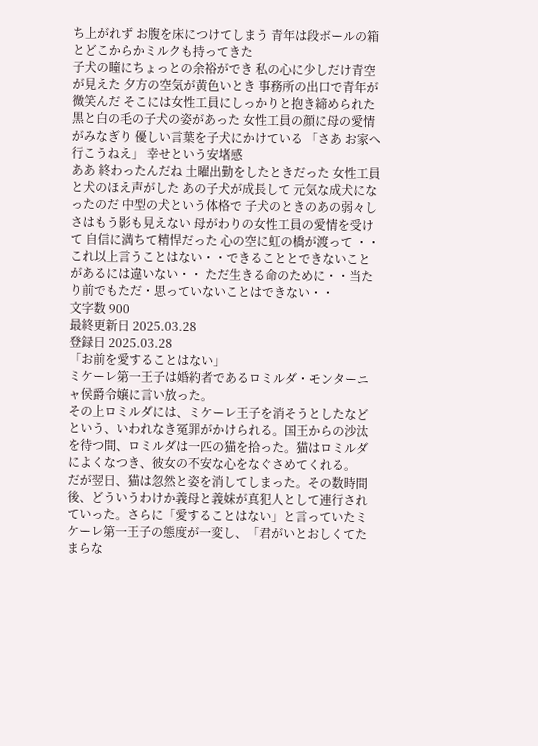ち上がれず お腹を床につけてしまう 青年は段ボールの箱とどこからかミルクも持ってきた
子犬の瞳にちょっとの余裕ができ 私の心に少しだけ青空が見えた 夕方の空気が黄色いとき 事務所の出口で青年が微笑んだ そこには女性工員にしっかりと抱き締められた 黒と白の毛の子犬の姿があった 女性工員の顔に母の愛情がみなぎり 優しい言葉を子犬にかけている 「さあ お家へ行こうねえ」 幸せという安堵感
ああ 終わったんだね 土曜出勤をしたときだった 女性工員と犬のほえ声がした あの子犬が成長して 元気な成犬になったのだ 中型の犬という体格で 子犬のときのあの弱々しさはもう影も見えない 母がわりの女性工員の愛情を受けて 自信に満ちて精悍だった 心の空に虹の橋が渡って ・・これ以上言うことはない・・できることとできないことがあるには違いない・・ ただ生きる命のために・・当たり前でもただ・思っていないことはできない・・
文字数 900
最終更新日 2025.03.28
登録日 2025.03.28
「お前を愛することはない」
ミケーレ第一王子は婚約者であるロミルダ・モンターニャ侯爵令嬢に言い放った。
その上ロミルダには、ミケーレ王子を消そうとしたなどという、いわれなき冤罪がかけられる。国王からの沙汰を待つ間、ロミルダは一匹の猫を拾った。猫はロミルダによくなつき、彼女の不安な心をなぐさめてくれる。
だが翌日、猫は忽然と姿を消してしまった。その数時間後、どういうわけか義母と義妹が真犯人として連行されていった。さらに「愛することはない」と言っていたミケーレ第一王子の態度が一変し、「君がいとおしくてたまらな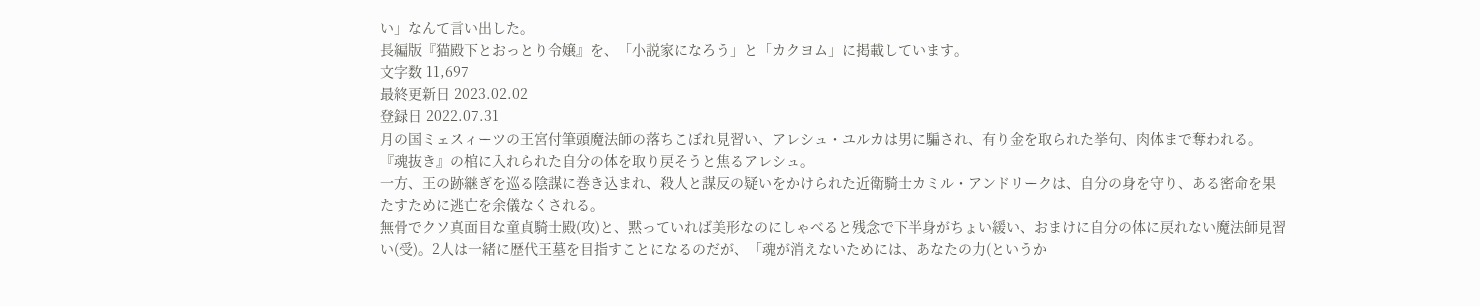い」なんて言い出した。
長編版『猫殿下とおっとり令嬢』を、「小説家になろう」と「カクヨム」に掲載しています。
文字数 11,697
最終更新日 2023.02.02
登録日 2022.07.31
月の国ミェスィーツの王宮付筆頭魔法師の落ちこぼれ見習い、アレシュ・ユルカは男に騙され、有り金を取られた挙句、肉体まで奪われる。『魂抜き』の棺に入れられた自分の体を取り戻そうと焦るアレシュ。
一方、王の跡継ぎを巡る陰謀に巻き込まれ、殺人と謀反の疑いをかけられた近衛騎士カミル・アンドリークは、自分の身を守り、ある密命を果たすために逃亡を余儀なくされる。
無骨でクソ真面目な童貞騎士殿(攻)と、黙っていれば美形なのにしゃべると残念で下半身がちょい緩い、おまけに自分の体に戻れない魔法師見習い(受)。2人は一緒に歴代王墓を目指すことになるのだが、「魂が消えないためには、あなたの力(というか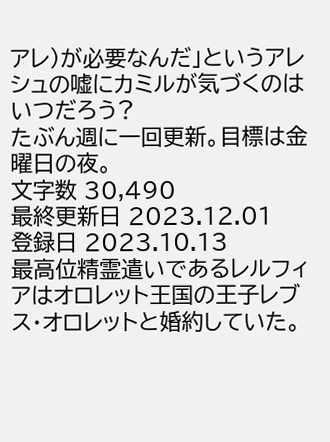アレ)が必要なんだ」というアレシュの嘘にカミルが気づくのはいつだろう?
たぶん週に一回更新。目標は金曜日の夜。
文字数 30,490
最終更新日 2023.12.01
登録日 2023.10.13
最高位精霊遣いであるレルフィアはオロレット王国の王子レブス・オロレットと婚約していた。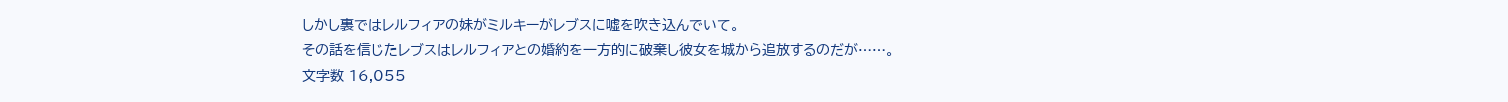しかし裏ではレルフィアの妹がミルキーがレブスに嘘を吹き込んでいて。
その話を信じたレブスはレルフィアとの婚約を一方的に破棄し彼女を城から追放するのだが……。
文字数 16,055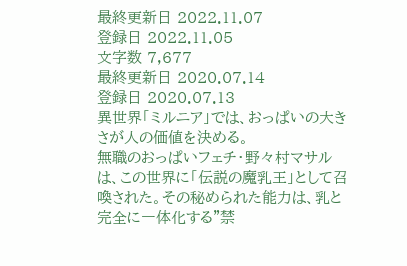最終更新日 2022.11.07
登録日 2022.11.05
文字数 7,677
最終更新日 2020.07.14
登録日 2020.07.13
異世界「ミルニア」では、おっぱいの大きさが人の価値を決める。
無職のおっぱいフェチ・野々村マサルは、この世界に「伝説の魔乳王」として召喚された。その秘められた能力は、乳と完全に一体化する"禁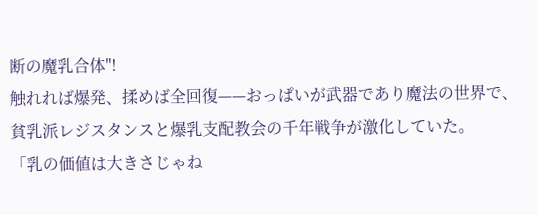断の魔乳合体"!
触れれば爆発、揉めば全回復——おっぱいが武器であり魔法の世界で、貧乳派レジスタンスと爆乳支配教会の千年戦争が激化していた。
「乳の価値は大きさじゃね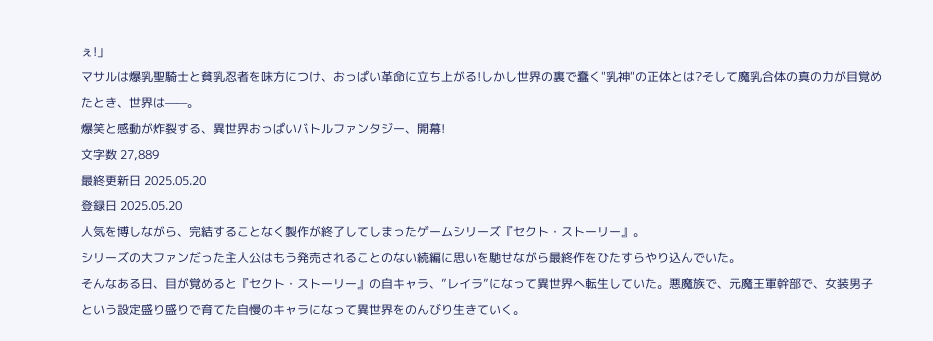ぇ!」
マサルは爆乳聖騎士と貧乳忍者を味方につけ、おっぱい革命に立ち上がる!しかし世界の裏で蠢く"乳神"の正体とは?そして魔乳合体の真の力が目覚めたとき、世界は——。
爆笑と感動が炸裂する、異世界おっぱいバトルファンタジー、開幕!
文字数 27,889
最終更新日 2025.05.20
登録日 2025.05.20
人気を博しながら、完結することなく製作が終了してしまったゲームシリーズ『セクト・ストーリー』。
シリーズの大ファンだった主人公はもう発売されることのない続編に思いを馳せながら最終作をひたすらやり込んでいた。
そんなある日、目が覚めると『セクト・ストーリー』の自キャラ、”レイラ”になって異世界へ転生していた。悪魔族で、元魔王軍幹部で、女装男子という設定盛り盛りで育てた自慢のキャラになって異世界をのんびり生きていく。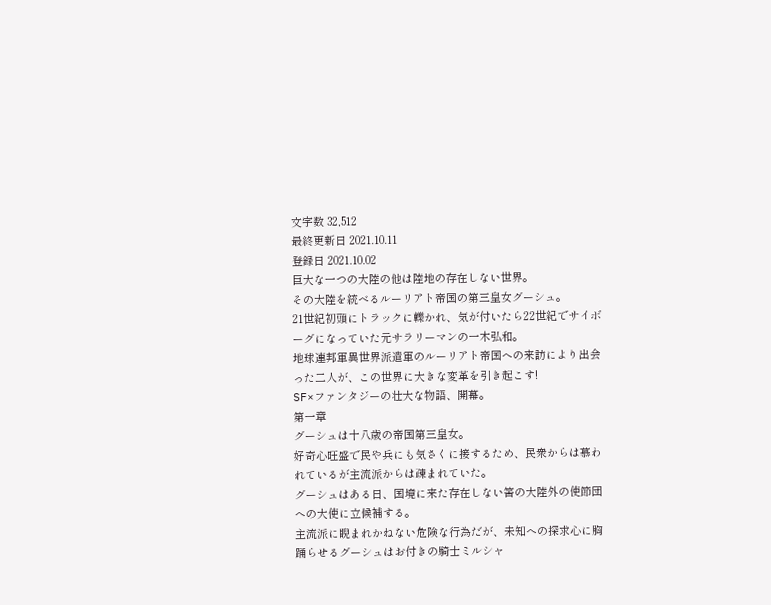文字数 32,512
最終更新日 2021.10.11
登録日 2021.10.02
巨大な一つの大陸の他は陸地の存在しない世界。
その大陸を統べるルーリアト帝国の第三皇女グーシュ。
21世紀初頭にトラックに轢かれ、気が付いたら22世紀でサイボーグになっていた元サラリーマンの一木弘和。
地球連邦軍異世界派遣軍のルーリアト帝国への来訪により出会った二人が、この世界に大きな変革を引き起こす!
SF×ファンタジーの壮大な物語、開幕。
第一章
グーシュは十八歳の帝国第三皇女。
好奇心旺盛で民や兵にも気さくに接するため、民衆からは慕われているが主流派からは疎まれていた。
グーシュはある日、国境に来た存在しない筈の大陸外の使節団への大使に立候補する。
主流派に睨まれかねない危険な行為だが、未知への探求心に胸踊らせるグーシュはお付きの騎士ミルシャ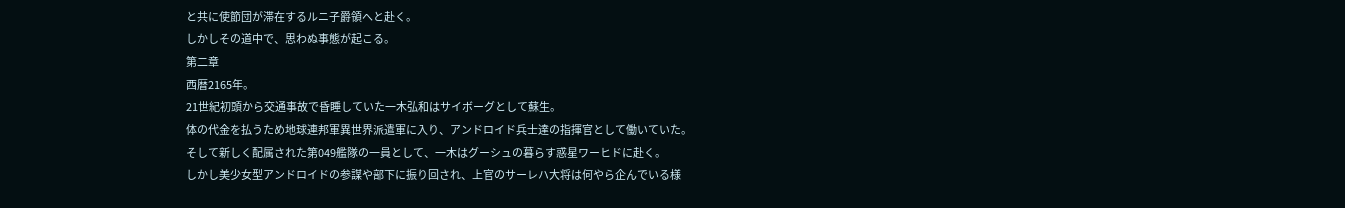と共に使節団が滞在するルニ子爵領へと赴く。
しかしその道中で、思わぬ事態が起こる。
第二章
西暦2165年。
21世紀初頭から交通事故で昏睡していた一木弘和はサイボーグとして蘇生。
体の代金を払うため地球連邦軍異世界派遣軍に入り、アンドロイド兵士達の指揮官として働いていた。
そして新しく配属された第049艦隊の一員として、一木はグーシュの暮らす惑星ワーヒドに赴く。
しかし美少女型アンドロイドの参謀や部下に振り回され、上官のサーレハ大将は何やら企んでいる様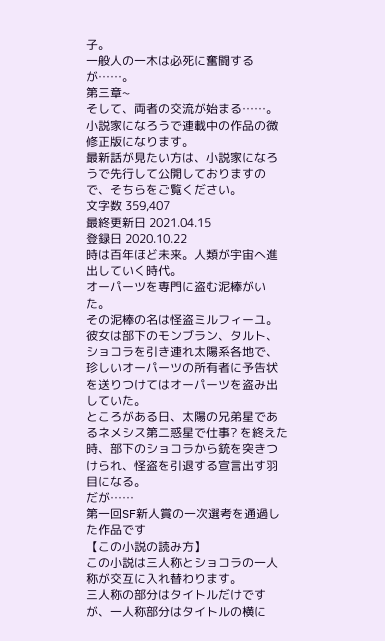子。
一般人の一木は必死に奮闘するが……。
第三章~
そして、両者の交流が始まる……。
小説家になろうで連載中の作品の微修正版になります。
最新話が見たい方は、小説家になろうで先行して公開しておりますので、そちらをご覧ください。
文字数 359,407
最終更新日 2021.04.15
登録日 2020.10.22
時は百年ほど未来。人類が宇宙へ進出していく時代。
オーパーツを専門に盗む泥棒がいた。
その泥棒の名は怪盗ミルフィーユ。
彼女は部下のモンブラン、タルト、ショコラを引き連れ太陽系各地で、珍しいオーパーツの所有者に予告状を送りつけてはオーパーツを盗み出していた。
ところがある日、太陽の兄弟星であるネメシス第二惑星で仕事? を終えた時、部下のショコラから銃を突きつけられ、怪盗を引退する宣言出す羽目になる。
だが……
第一回SF新人賞の一次選考を通過した作品です
【この小説の読み方】
この小説は三人称とショコラの一人称が交互に入れ替わります。
三人称の部分はタイトルだけですが、一人称部分はタイトルの横に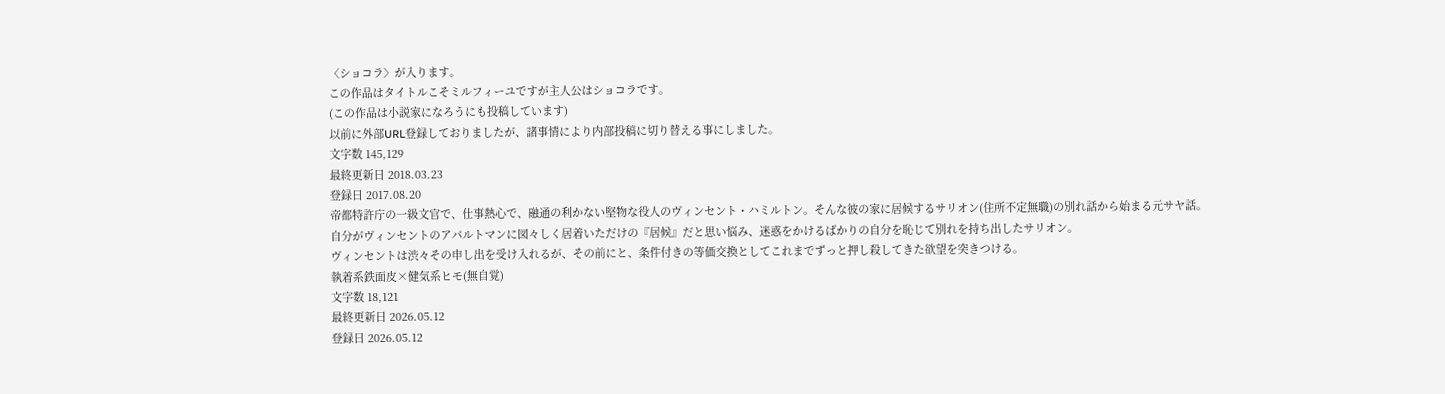〈ショコラ〉が入ります。
この作品はタイトルこそミルフィーユですが主人公はショコラです。
(この作品は小説家になろうにも投稿しています)
以前に外部URL登録しておりましたが、諸事情により内部投稿に切り替える事にしました。
文字数 145,129
最終更新日 2018.03.23
登録日 2017.08.20
帝都特許庁の一級文官で、仕事熱心で、融通の利かない堅物な役人のヴィンセント・ハミルトン。そんな彼の家に居候するサリオン(住所不定無職)の別れ話から始まる元サヤ話。
自分がヴィンセントのアパルトマンに図々しく居着いただけの『居候』だと思い悩み、迷惑をかけるばかりの自分を恥じて別れを持ち出したサリオン。
ヴィンセントは渋々その申し出を受け入れるが、その前にと、条件付きの等価交換としてこれまでずっと押し殺してきた欲望を突きつける。
執着系鉄面皮×健気系ヒモ(無自覚)
文字数 18,121
最終更新日 2026.05.12
登録日 2026.05.12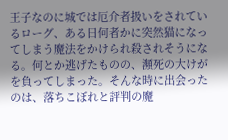王子なのに城では厄介者扱いをされているローグ、ある日何者かに突然猫になってしまう魔法をかけられ殺されそうになる。何とか逃げたものの、瀕死の大けがを負ってしまった。そんな時に出会ったのは、落ちこぼれと評判の魔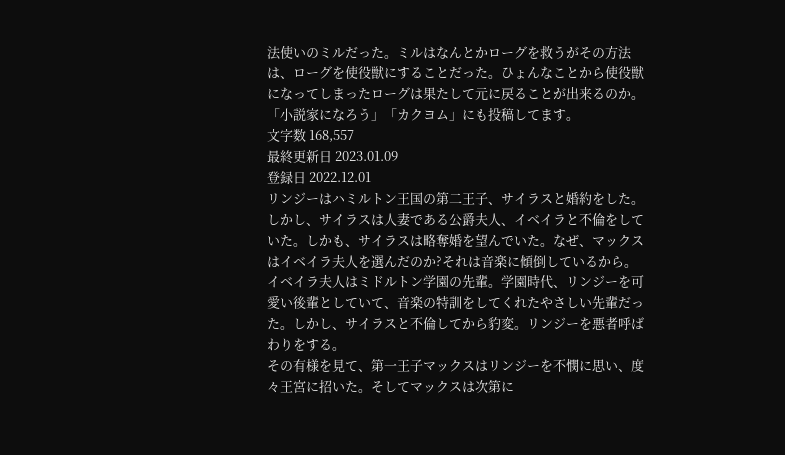法使いのミルだった。ミルはなんとかローグを救うがその方法は、ローグを使役獣にすることだった。ひょんなことから使役獣になってしまったローグは果たして元に戻ることが出来るのか。
「小説家になろう」「カクヨム」にも投稿してます。
文字数 168,557
最終更新日 2023.01.09
登録日 2022.12.01
リンジーはハミルトン王国の第二王子、サイラスと婚約をした。しかし、サイラスは人妻である公爵夫人、イベイラと不倫をしていた。しかも、サイラスは略奪婚を望んでいた。なぜ、マックスはイベイラ夫人を選んだのか?それは音楽に傾倒しているから。
イベイラ夫人はミドルトン学園の先輩。学園時代、リンジーを可愛い後輩としていて、音楽の特訓をしてくれたやさしい先輩だった。しかし、サイラスと不倫してから豹変。リンジーを悪者呼ばわりをする。
その有様を見て、第一王子マックスはリンジーを不憫に思い、度々王宮に招いた。そしてマックスは次第に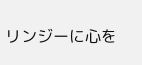リンジーに心を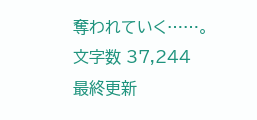奪われていく……。
文字数 37,244
最終更新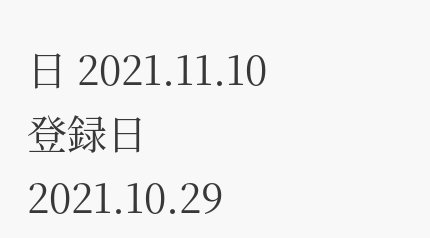日 2021.11.10
登録日 2021.10.29